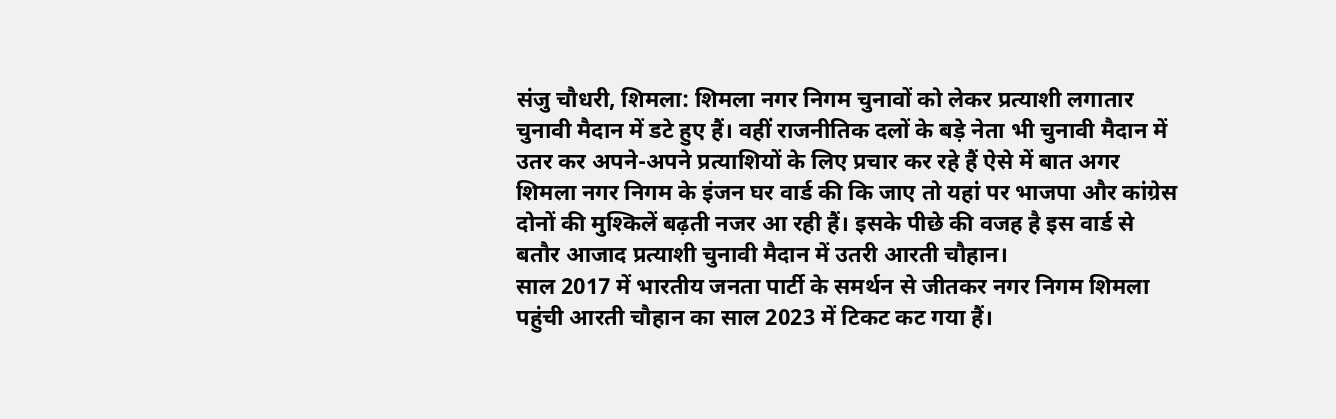संजु चौधरी, शिमला: शिमला नगर निगम चुनावों को लेकर प्रत्याशी लगातार चुनावी मैदान में डटे हुए हैं। वहीं राजनीतिक दलों के बड़े नेता भी चुनावी मैदान में उतर कर अपने-अपने प्रत्याशियों के लिए प्रचार कर रहे हैं ऐसे में बात अगर शिमला नगर निगम के इंजन घर वार्ड की कि जाए तो यहां पर भाजपा और कांग्रेस दोनों की मुश्किलें बढ़ती नजर आ रही हैं। इसके पीछे की वजह है इस वार्ड से बतौर आजाद प्रत्याशी चुनावी मैदान में उतरी आरती चौहान।
साल 2017 में भारतीय जनता पार्टी के समर्थन से जीतकर नगर निगम शिमला पहुंची आरती चौहान का साल 2023 में टिकट कट गया हैं।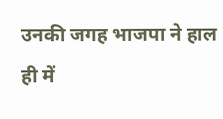उनकी जगह भाजपा ने हाल ही में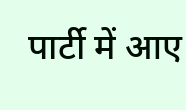पार्टी में आए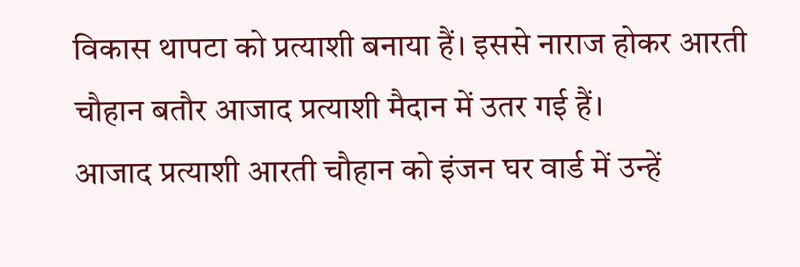विकास थापटा को प्रत्याशी बनाया हैं। इससे नाराज होकर आरती चौहान बतौर आजाद प्रत्याशी मैदान में उतर गई हैं।
आजाद प्रत्याशी आरती चौहान को इंजन घर वार्ड में उन्हें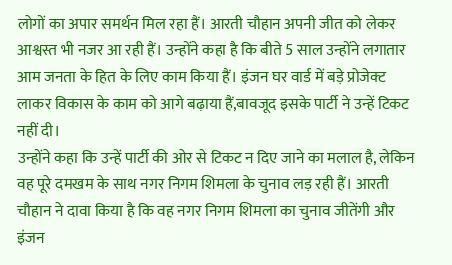लोगों का अपार समर्थन मिल रहा हैं। आरती चौहान अपनी जीत को लेकर आश्वस्त भी नजर आ रही हैं। उन्होंने कहा है कि बीते 5 साल उन्होंने लगातार आम जनता के हित के लिए काम किया हैं। इंजन घर वार्ड में बड़े प्रोजेक्ट लाकर विकास के काम को आगे बढ़ाया हैं,बावजूद इसके पार्टी ने उन्हें टिकट नहीं दी।
उन्होंने कहा कि उन्हें पार्टी की ओर से टिकट न दिए जाने का मलाल है, लेकिन वह पूरे दमखम के साथ नगर निगम शिमला के चुनाव लड़ रही हैं। आरती चौहान ने दावा किया है कि वह नगर निगम शिमला का चुनाव जीतेंगी और इंजन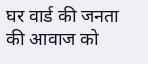घर वार्ड की जनता की आवाज को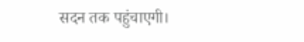सदन तक पहुंचाएगी।